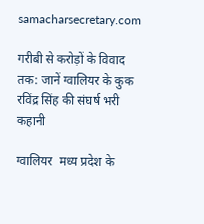samacharsecretary.com

गरीबी से करोड़ों के विवाद तक: जानें ग्वालियर के कुक रविंद्र सिंह की संघर्ष भरी कहानी

ग्वालियर  मध्य प्रदेश के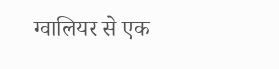ग्वालियर से एक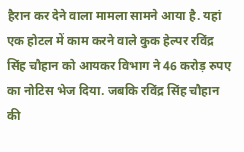हैरान कर देने वाला मामला सामने आया है. यहां एक होटल में काम करने वाले कुक हेल्पर रविंद्र सिंह चौहान को आयकर विभाग ने 46 करोड़ रुपए का नोटिस भेज दिया. जबकि रविंद्र सिंह चौहान की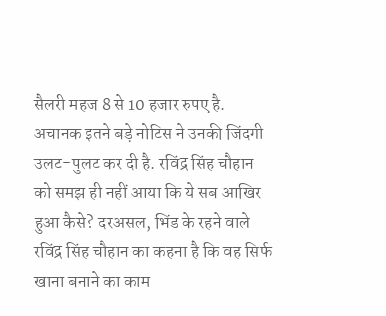सैलरी महज 8 से 10 हजार रुपए है. अचानक इतने बड़े नोटिस ने उनकी जिंदगी उलट-पुलट कर दी है. रविंद्र सिंह चौहान को समझ ही नहीं आया कि ये सब आखिर हुआ कैसे? दरअसल, भिंड के रहने वाले रविंद्र सिंह चौहान का कहना है कि वह सिर्फ खाना बनाने का काम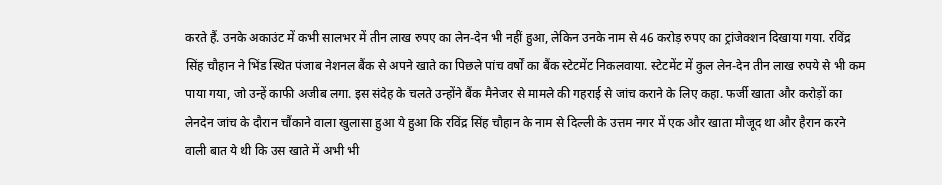करते हैं. उनके अकाउंट में कभी सालभर में तीन लाख रुपए का लेन-देन भी नहीं हुआ, लेकिन उनके नाम से 46 करोड़ रुपए का ट्रांजेक्शन दिखाया गया. रविंद्र सिंह चौहान ने भिंड स्थित पंजाब नेशनल बैंक से अपने खाते का पिछले पांच वर्षों का बैंक स्टेटमेंट निकलवाया. स्टेटमेंट में कुल लेन-देन तीन लाख रुपये से भी कम पाया गया, जो उन्हें काफी अजीब लगा. इस संदेह के चलते उन्होंने बैंक मैनेजर से मामले की गहराई से जांच कराने के लिए कहा. फर्जी खाता और करोड़ों का लेनदेन जांच के दौरान चौंकाने वाला खुलासा हुआ ये हुआ कि रविंद्र सिंह चौहान के नाम से दिल्ली के उत्तम नगर में एक और खाता मौजूद था और हैरान करने वाली बात ये थी कि उस खाते में अभी भी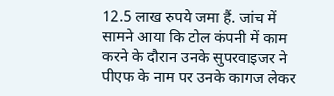12.5 लाख रुपये जमा हैं. जांच में सामने आया कि टोल कंपनी में काम करने के दौरान उनके सुपरवाइजर ने पीएफ के नाम पर उनके कागज लेकर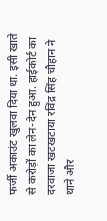फर्जी अकाउंट खुलवा दिया था. इसी खाते से करोड़ों का लेन-देन हुआ. हाईकोर्ट का दरवाजा खटखटाया रविंद्र सिंह चौहान ने थाने और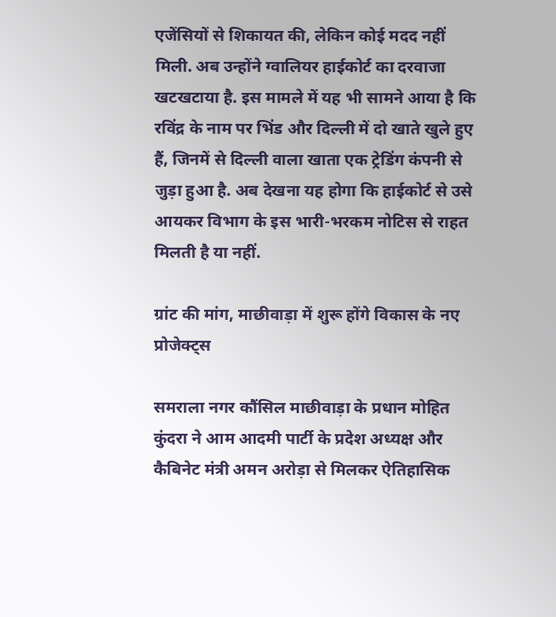एजेंसियों से शिकायत की, लेकिन कोई मदद नहीं मिली. अब उन्होंने ग्वालियर हाईकोर्ट का दरवाजा खटखटाया है. इस मामले में यह भी सामने आया है कि रविंद्र के नाम पर भिंड और दिल्ली में दो खाते खुले हुए हैं, जिनमें से दिल्ली वाला खाता एक ट्रेडिंग कंपनी से जुड़ा हुआ है. अब देखना यह होगा कि हाईकोर्ट से उसे आयकर विभाग के इस भारी-भरकम नोटिस से राहत मिलती है या नहीं.

ग्रांट की मांग, माछीवाड़ा में शुरू होंगे विकास के नए प्रोजेक्ट्स

समराला नगर कौंसिल माछीवाड़ा के प्रधान मोहित कुंदरा ने आम आदमी पार्टी के प्रदेश अध्यक्ष और कैबिनेट मंत्री अमन अरोड़ा से मिलकर ऐतिहासिक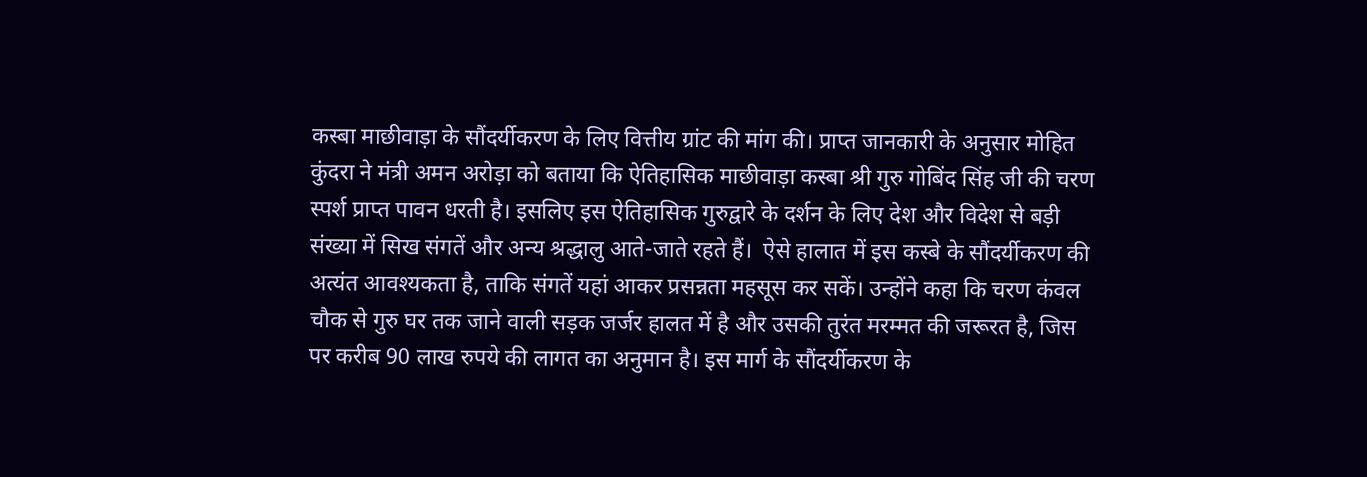कस्बा माछीवाड़ा के सौंदर्यीकरण के लिए वित्तीय ग्रांट की मांग की। प्राप्त जानकारी के अनुसार मोहित कुंदरा ने मंत्री अमन अरोड़ा को बताया कि ऐतिहासिक माछीवाड़ा कस्बा श्री गुरु गोबिंद सिंह जी की चरण स्पर्श प्राप्त पावन धरती है। इसलिए इस ऐतिहासिक गुरुद्वारे के दर्शन के लिए देश और विदेश से बड़ी संख्या में सिख संगतें और अन्य श्रद्धालु आते-जाते रहते हैं।  ऐसे हालात में इस कस्बे के सौंदर्यीकरण की अत्यंत आवश्यकता है, ताकि संगतें यहां आकर प्रसन्नता महसूस कर सकें। उन्होंने कहा कि चरण कंवल चौक से गुरु घर तक जाने वाली सड़क जर्जर हालत में है और उसकी तुरंत मरम्मत की जरूरत है, जिस पर करीब 90 लाख रुपये की लागत का अनुमान है। इस मार्ग के सौंदर्यीकरण के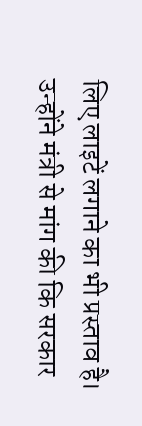लिए लाइटें लगाने का भी प्रस्ताव है। उन्होंने मंत्री से मांग की कि सरकार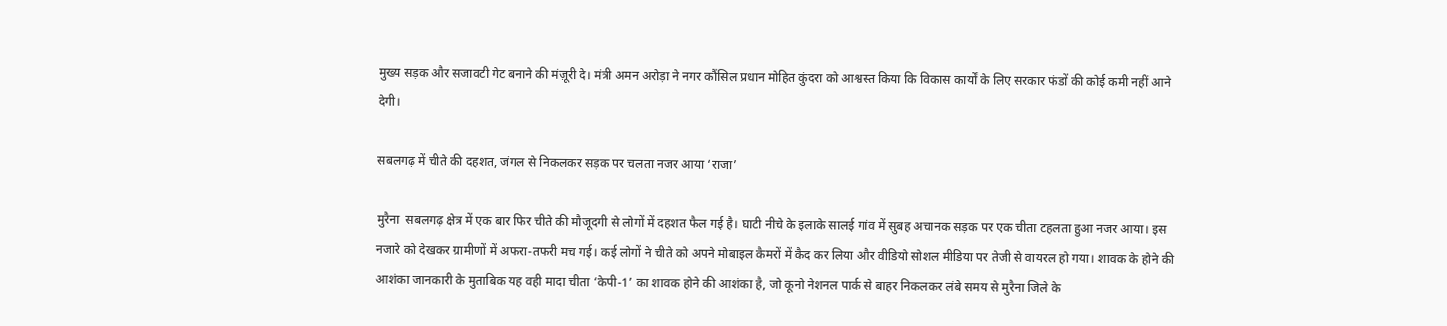मुख्य सड़क और सजावटी गेट बनाने की मंज़ूरी दे। मंत्री अमन अरोड़ा ने नगर कौंसिल प्रधान मोहित कुंदरा को आश्वस्त किया कि विकास कार्यों के लिए सरकार फंडों की कोई कमी नहीं आने देगी।

सबलगढ़ में चीते की दहशत, जंगल से निकलकर सड़क पर चलता नजर आया ‘राजा’

मुरैना  सबलगढ़ क्षेत्र में एक बार फिर चीते की मौजूदगी से लोगों में दहशत फैल गई है। घाटी नीचे के इलाके सालई गांव में सुबह अचानक सड़क पर एक चीता टहलता हुआ नजर आया। इस नजारे को देखकर ग्रामीणों में अफरा-तफरी मच गई। कई लोगों ने चीते को अपने मोबाइल कैमरों में कैद कर लिया और वीडियो सोशल मीडिया पर तेजी से वायरल हो गया। शावक के होने की आशंका जानकारी के मुताबिक यह वही मादा चीता ‘केपी-1’ का शावक होने की आशंका है, जो कूनो नेशनल पार्क से बाहर निकलकर लंबे समय से मुरैना जिले के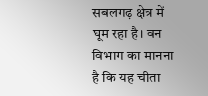सबलगढ़ क्षेत्र में घूम रहा है। वन विभाग का मानना है कि यह चीता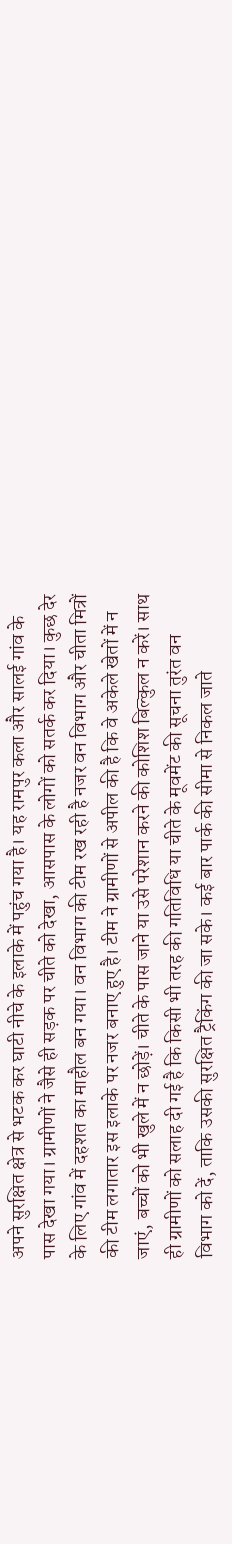अपने सुरक्षित क्षेत्र से भटक कर घाटी नीचे के इलाके में पहुंच गया है। यह रामपुर कला और सालई गांव के पास देखा गया। ग्रामीणों ने जैसे ही सड़क पर चीते को देखा, आसपास के लोगों को सतर्क कर दिया। कुछ देर के लिए गांव में दहशत का माहौल बन गया। वन विभाग की टीम रख रही है नजर वन विभाग और चीता मित्रों की टीम लगातार इस इलाके पर नजर बनाए हुए है। टीम ने ग्रामीणों से अपील की है कि वे अकेले खेतों में न जाएं, बच्चों को भी खुले में न छोड़ें। चीते के पास जाने या उसे परेशान करने की कोशिश बिल्कुल न करें। साथ ही ग्रामीणों को सलाह दी गई है कि किसी भी तरह की गतिविधि या चीते के मूवमेंट की सूचना तुरंत वन विभाग को दें, ताकि उसकी सुरक्षित ट्रैकिंग की जा सके। कई बार पार्क की सीमा से निकल जाते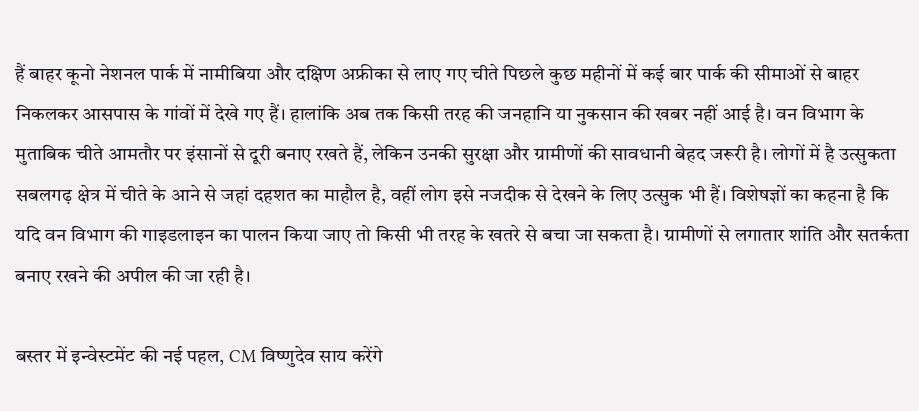हैं बाहर कूनो नेशनल पार्क में नामीबिया और दक्षिण अफ्रीका से लाए गए चीते पिछले कुछ महीनों में कई बार पार्क की सीमाओं से बाहर निकलकर आसपास के गांवों में देखे गए हैं। हालांकि अब तक किसी तरह की जनहानि या नुकसान की खबर नहीं आई है। वन विभाग के मुताबिक चीते आमतौर पर इंसानों से दूरी बनाए रखते हैं, लेकिन उनकी सुरक्षा और ग्रामीणों की सावधानी बेहद जरूरी है। लोगों में है उत्सुकता सबलगढ़ क्षेत्र में चीते के आने से जहां दहशत का माहौल है, वहीं लोग इसे नजदीक से देखने के लिए उत्सुक भी हैं। विशेषज्ञों का कहना है कि यदि वन विभाग की गाइडलाइन का पालन किया जाए तो किसी भी तरह के खतरे से बचा जा सकता है। ग्रामीणों से लगातार शांति और सतर्कता बनाए रखने की अपील की जा रही है।

बस्तर में इन्वेस्टमेंट की नई पहल, CM विष्णुदेव साय करेंगे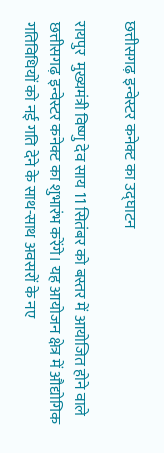छत्तीसगढ़ इन्वेस्टर कनेक्ट का उद्घाटन

रायपुर  मुख्यमंत्री विष्णु देव साय 11 सितंबर को बस्तर में आयोजित होने वाले छत्तीसगढ़ इन्वेस्टर कनेक्ट का शुभारंभ करेंगे। यह आयोजन क्षेत्र में औद्योगिक गतिविधियों को नई गति देने के साथ-साथ अवसरों के नए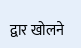द्वार खोलने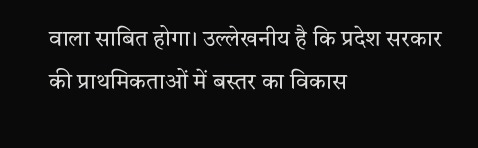वाला साबित होगा। उल्लेखनीय है कि प्रदेश सरकार की प्राथमिकताओं में बस्तर का विकास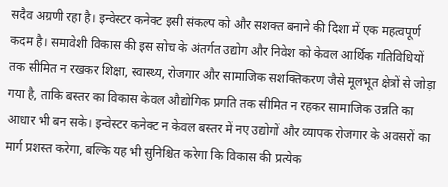सदैव अग्रणी रहा है। इन्वेस्टर कनेक्ट इसी संकल्प को और सशक्त बनाने की दिशा में एक महत्वपूर्ण कदम है। समावेशी विकास की इस सोच के अंतर्गत उद्योग और निवेश को केवल आर्थिक गतिविधियों तक सीमित न रखकर शिक्षा, स्वास्थ्य, रोजगार और सामाजिक सशक्तिकरण जैसे मूलभूत क्षेत्रों से जोड़ा गया है, ताकि बस्तर का विकास केवल औद्योगिक प्रगति तक सीमित न रहकर सामाजिक उन्नति का आधार भी बन सके। इन्वेस्टर कनेक्ट न केवल बस्तर में नए उद्योगों और व्यापक रोजगार के अवसरों का मार्ग प्रशस्त करेगा, बल्कि यह भी सुनिश्चित करेगा कि विकास की प्रत्येक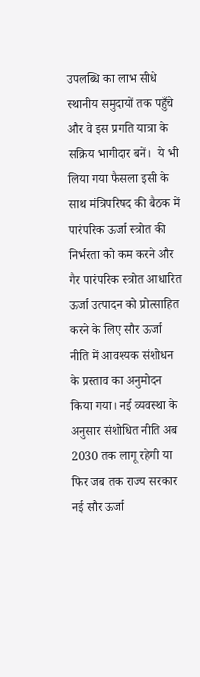उपलब्धि का लाभ सीधे स्थानीय समुदायों तक पहुँचे और वे इस प्रगति यात्रा के सक्रिय भागीदार बनें।  ये भी लिया गया फैसला इसी के साथ मंत्रिपरिषद की बैठक में पारंपरिक ऊर्जा स्त्रोत की निर्भरता को कम करने और गैर पारंपरिक स्त्रोत आधारित ऊर्जा उत्पादन को प्रोत्साहित करने के लिए सौर ऊर्जा नीति में आवश्यक संशोधन के प्रस्ताव का अनुमोदन किया गया। नई व्यवस्था के अनुसार संशोधित नीति अब 2030 तक लागू रहेगी या फिर जब तक राज्य सरकार नई सौर ऊर्जा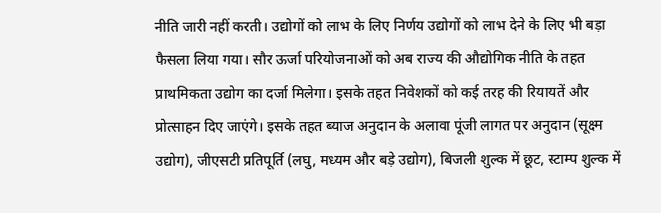नीति जारी नहीं करती। उद्योगों को लाभ के लिए निर्णय उद्योगों को लाभ देने के लिए भी बड़ा फैसला लिया गया। सौर ऊर्जा परियोजनाओं को अब राज्य की औद्योगिक नीति के तहत प्राथमिकता उद्योग का दर्जा मिलेगा। इसके तहत निवेशकों को कई तरह की रियायतें और प्रोत्साहन दिए जाएंगे। इसके तहत ब्याज अनुदान के अलावा पूंजी लागत पर अनुदान (सूक्ष्म उद्योग), जीएसटी प्रतिपूर्ति (लघु, मध्यम और बड़े उद्योग), बिजली शुल्क में छूट, स्टाम्प शुल्क में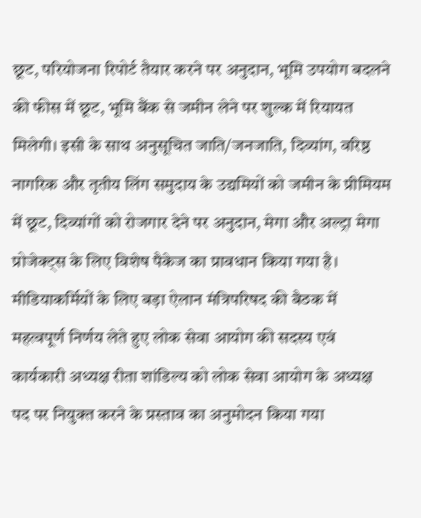छूट, परियोजना रिपोर्ट तैयार करने पर अनुदान, भूमि उपयोग बदलने की फीस में छूट, भूमि बैंक से जमीन लेने पर शुल्क में रियायत मिलेगी। इसी के साथ अनुसूचित जाति/जनजाति, दिव्यांग, वरिष्ठ नागरिक और तृतीय लिंग समुदाय के उद्यमियों को जमीन के प्रीमियम में छूट, दिव्यांगों को रोजगार देने पर अनुदान, मेगा और अल्ट्रा मेगा प्रोजेक्ट्स के लिए विशेष पैकेज का प्रावधान किया गया है। मीडियाकर्मियों के लिए बड़ा ऐलान मंत्रिपरिषद की बैठक में महत्वपूर्ण निर्णय लेते हुए लोक सेवा आयोग की सदस्य एवं कार्यकारी अध्यक्ष रीता शांडिल्य को लोक सेवा आयोग के अध्यक्ष पद पर नियुक्त करने के प्रस्ताव का अनुमोदन किया गया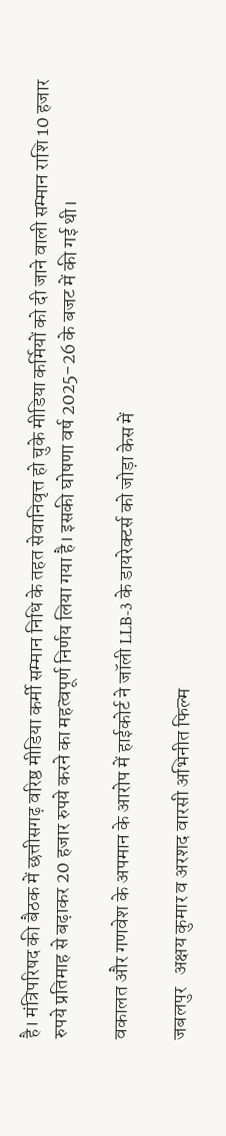है। मंत्रिपरिषद की बैठक में छत्तीसगढ़ वरिष्ठ मीडिया कर्मी सम्मान निधि के तहत सेवानिवृत्त हो चुके मीडिया कर्मियों को दी जाने वाली सम्मान राशि 10 हजार रुपये प्रतिमाह से बढ़ाकर 20 हजार रुपये करने का महत्वपूर्ण निर्णय लिया गया है। इसकी घोषणा वर्ष 2025-26 के बजट में की गई थी।

वकालत और गणवेश के अपमान के आरोप में हाईकोर्ट ने जॉली LLB-3 के डायरेक्टर्स को जोड़ा केस में

जबलपुर   अक्षय कुमार व अरशद वारसी अभिनीत फिल्म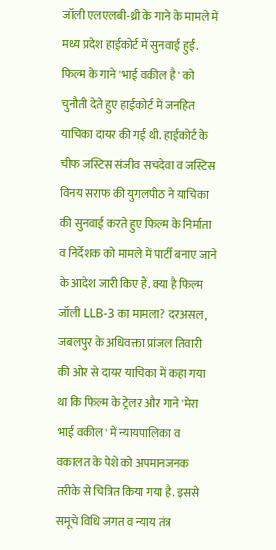जॉली एलएलबी-थ्री के गाने के मामले में मध्य प्रदेश हाईकोर्ट में सुनवाई हुई. फिल्म के गाने 'भाई वकील है' को चुनौती देते हुए हाईकोर्ट में जनहित याचिका दायर की गई थी. हाईकोर्ट के चीफ जस्टिस संजीव सचदेवा व जस्टिस विनय सराफ की युगलपीठ ने याचिका की सुनवाई करते हुए फिल्म के निर्माता व निर्देशक को मामले में पार्टी बनाए जाने के आदेश जारी किए हैं. क्या है फिल्म जॉली LLB-3 का मामला? दरअसल, जबलपुर के अधिवक्ता प्रांजल तिवारी की ओर से दायर याचिका में कहा गया था कि फिल्म के ट्रेलर और गाने 'मेरा भाई वकील' में न्यायपालिका व वकालत के पेशे को अपमानजनक तरीके से चित्रित किया गया है. इससे समूचे विधि जगत व न्याय तंत्र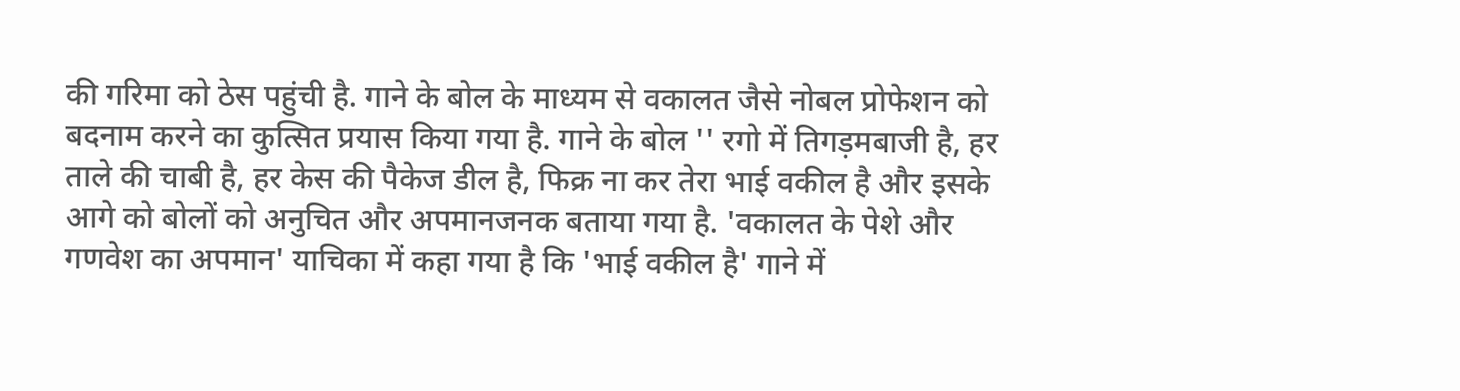की गरिमा को ठेस पहुंची है. गाने के बोल के माध्यम से वकालत जैसे नोबल प्रोफेशन को बदनाम करने का कुत्सित प्रयास किया गया है. गाने के बोल '' रगो में तिगड़मबाजी है, हर ताले की चाबी है, हर केस की पैकेज डील है, फिक्र ना कर तेरा भाई वकील है और इसके आगे को बोलों को अनुचित और अपमानजनक बताया गया है. 'वकालत के पेशे और गणवेश का अपमान' याचिका में कहा गया है कि 'भाई वकील है' गाने में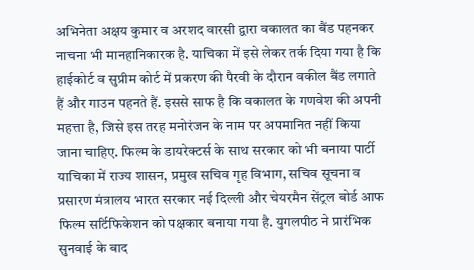अभिनेता अक्षय कुमार व अरशद वारसी द्वारा वकालत का बैंड पहनकर नाचना भी मानहानिकारक है. याचिका में इसे लेकर तर्क दिया गया है कि हाईकोर्ट व सुप्रीम कोर्ट में प्रकरण की पैरवी के दौरान वकील बैंड लगाते हैं और गाउन पहनते हैं. इससे साफ है कि वकालत के गणवेश की अपनी महत्ता है, जिसे इस तरह मनोरंजन के नाम पर अपमानित नहीं किया जाना चाहिए. फिल्म के डायरेक्टर्स के साथ सरकार को भी बनाया पार्टी याचिका में राज्य शासन, प्रमुख सचिव गृह विभाग, सचिव सूचना व प्रसारण मंत्रालय भारत सरकार नई दिल्ली और चेयरमैन सेंट्रल बोर्ड आफ फिल्म सर्टिफिकेशन को पक्षकार बनाया गया है. युगलपीठ ने प्रारंभिक सुनवाई के बाद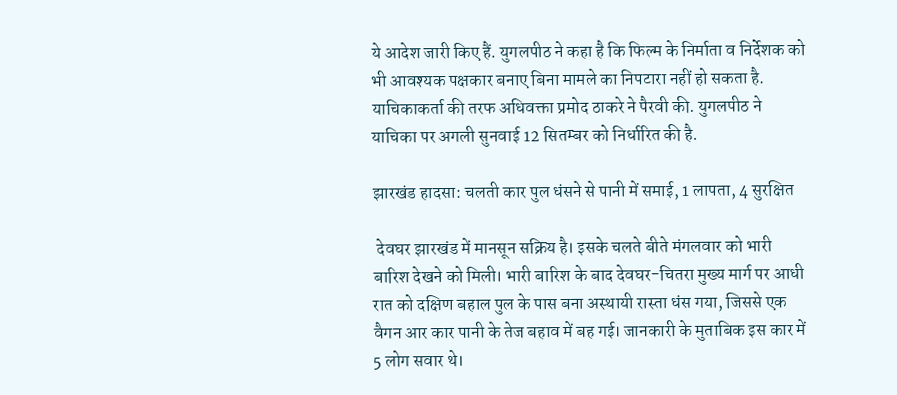ये आदेश जारी किए हैं. युगलपीठ ने कहा है कि फिल्म के निर्माता व निर्देशक को भी आवश्यक पक्षकार बनाए बिना मामले का निपटारा नहीं हो सकता है. याचिकाकर्ता की तरफ अधिवक्ता प्रमोद ठाकरे ने पैरवी की. युगलपीठ ने याचिका पर अगली सुनवाई 12 सितम्बर को निर्धारित की है.

झारखंड हादसा: चलती कार पुल धंसने से पानी में समाई, 1 लापता, 4 सुरक्षित

 देवघर झारखंड में मानसून सक्रिय है। इसके चलते बीते मंगलवार को भारी बारिश देखने को मिली। भारी बारिश के बाद देवघर-चितरा मुख्य मार्ग पर आधी रात को दक्षिण बहाल पुल के पास बना अस्थायी रास्ता धंस गया, जिससे एक वैगन आर कार पानी के तेज बहाव में बह गई। जानकारी के मुताबिक इस कार में 5 लोग सवार थे।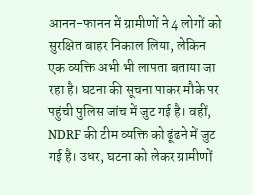आनन-फानन में ग्रामीणों ने 4 लोगों को सुरक्षित बाहर निकाल लिया, लेकिन एक व्यक्ति अभी भी लापता बताया जा रहा है। घटना की सूचना पाकर मौके पर पहुंची पुलिस जांच में जुट गई है। वहीं, NDRF की टीम व्यक्ति को ढूंढने में जुट गई है। उधर, घटना को लेकर ग्रामीणों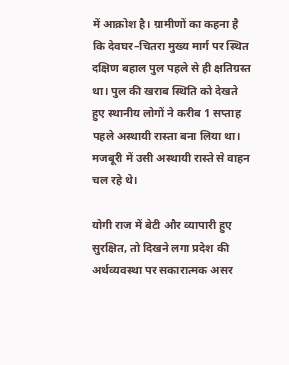में आक्रोश है। ग्रामीणों का कहना है कि देवघर–चितरा मुख्य मार्ग पर स्थित दक्षिण बहाल पुल पहले से ही क्षतिग्रस्त था। पुल की खराब स्थिति को देखते हुए स्थानीय लोगों ने करीब 1 सप्ताह पहले अस्थायी रास्ता बना लिया था। मजबूरी में उसी अस्थायी रास्ते से वाहन चल रहे थे।

योगी राज में बेटी और व्यापारी हुए सुरक्षित, तो दिखने लगा प्रदेश की अर्थव्यवस्था पर सकारात्मक असर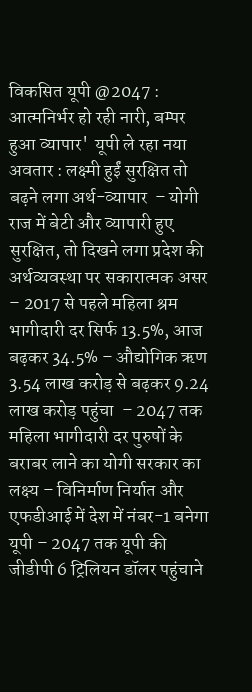विकसित यूपी @2047 :  आत्मनिर्भर हो रही नारी, बम्पर हुआ व्यापार'  यूपी ले रहा नया अवतार : लक्ष्मी हुईं सुरक्षित तो बढ़ने लगा अर्थ-व्यापार  – योगी राज में बेटी और व्यापारी हुए सुरक्षित, तो दिखने लगा प्रदेश की अर्थव्यवस्था पर सकारात्मक असर – 2017 से पहले महिला श्रम भागीदारी दर सिर्फ 13.5%, आज बढ़कर 34.5% – औद्योगिक ऋण 3.54 लाख करोड़ से बढ़कर 9.24 लाख करोड़ पहुंचा  – 2047 तक महिला भागीदारी दर पुरुषों के बराबर लाने का योगी सरकार का लक्ष्य – विनिर्माण निर्यात और एफडीआई में देश में नंबर-1 बनेगा यूपी – 2047 तक यूपी की जीडीपी 6 ट्रिलियन डॉलर पहुंचाने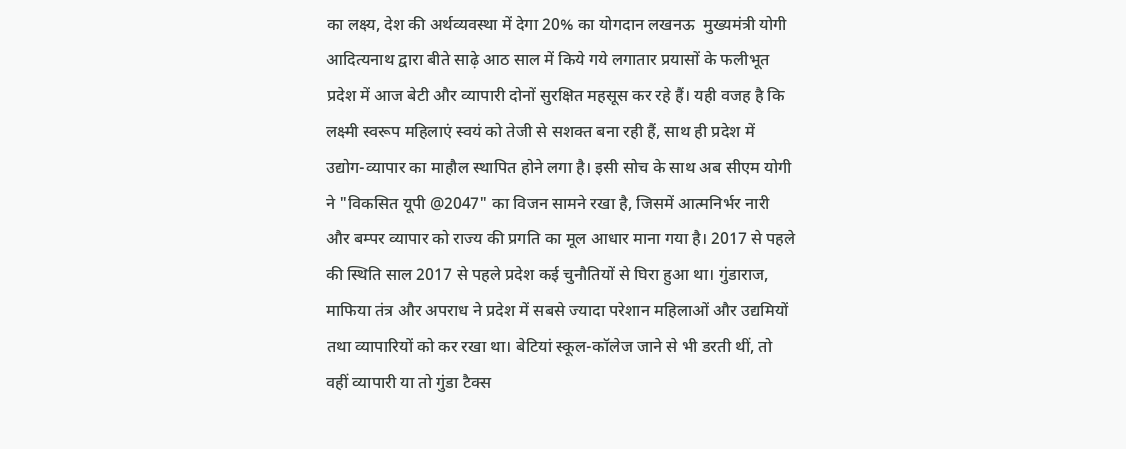का लक्ष्य, देश की अर्थव्यवस्था में देगा 20% का योगदान लखनऊ  मुख्यमंत्री योगी आदित्यनाथ द्वारा बीते साढ़े आठ साल में किये गये लगातार प्रयासों के फलीभूत प्रदेश में आज बेटी और व्यापारी दोनों सुरक्षित महसूस कर रहे हैं। यही वजह है कि लक्ष्मी स्वरूप महिलाएं स्वयं को तेजी से सशक्त बना रही हैं, साथ ही प्रदेश में उद्योग-व्यापार का माहौल स्थापित होने लगा है। इसी सोच के साथ अब सीएम योगी ने "विकसित यूपी @2047" का विजन सामने रखा है, जिसमें आत्मनिर्भर नारी और बम्पर व्यापार को राज्य की प्रगति का मूल आधार माना गया है। 2017 से पहले की स्थिति साल 2017 से पहले प्रदेश कई चुनौतियों से घिरा हुआ था। गुंडाराज, माफिया तंत्र और अपराध ने प्रदेश में सबसे ज्यादा परेशान महिलाओं और उद्यमियों तथा व्यापारियों को कर रखा था। बेटियां स्कूल-कॉलेज जाने से भी डरती थीं, तो वहीं व्यापारी या तो गुंडा टैक्स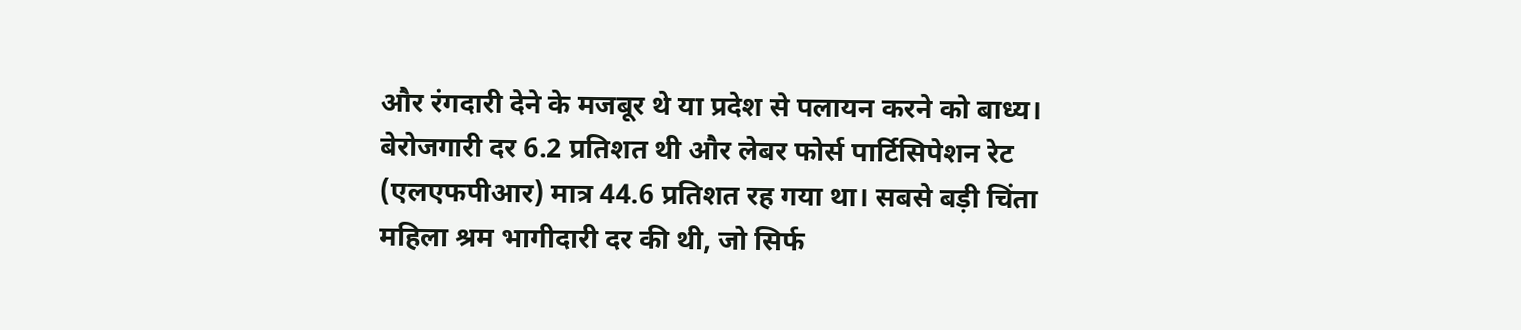और रंगदारी देने के मजबूर थे या प्रदेश से पलायन करने को बाध्य। बेरोजगारी दर 6.2 प्रतिशत थी और लेबर फोर्स पार्टिसिपेशन रेट (एलएफपीआर) मात्र 44.6 प्रतिशत रह गया था। सबसे बड़ी चिंता महिला श्रम भागीदारी दर की थी, जो सिर्फ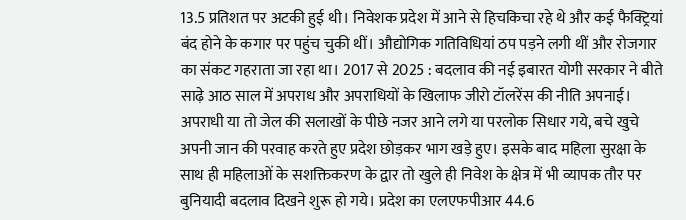13.5 प्रतिशत पर अटकी हुई थी। निवेशक प्रदेश में आने से हिचकिचा रहे थे और कई फैक्ट्रियां बंद होने के कगार पर पहुंच चुकी थीं। औद्योगिक गतिविधियां ठप पड़ने लगी थीं और रोजगार का संकट गहराता जा रहा था। 2017 से 2025 : बदलाव की नई इबारत योगी सरकार ने बीते साढ़े आठ साल में अपराध और अपराधियों के खिलाफ जीरो टॉलरेंस की नीति अपनाई। अपराधी या तो जेल की सलाखों के पीछे नजर आने लगे या परलोक सिधार गये, बचे खुचे अपनी जान की परवाह करते हुए प्रदेश छोड़कर भाग खड़े हुए। इसके बाद महिला सुरक्षा के साथ ही महिलाओं के सशक्तिकरण के द्वार तो खुले ही निवेश के क्षेत्र में भी व्यापक तौर पर बुनियादी बदलाव दिखने शुरू हो गये। प्रदेश का एलएफपीआर 44.6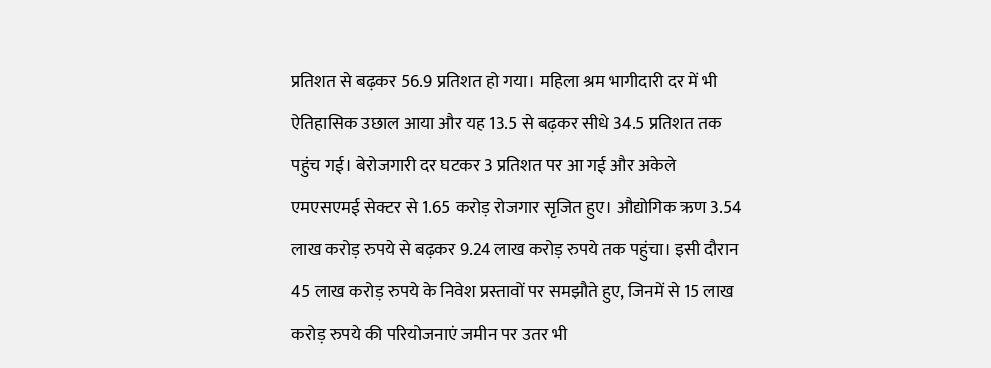प्रतिशत से बढ़कर 56.9 प्रतिशत हो गया। महिला श्रम भागीदारी दर में भी ऐतिहासिक उछाल आया और यह 13.5 से बढ़कर सीधे 34.5 प्रतिशत तक पहुंच गई। बेरोजगारी दर घटकर 3 प्रतिशत पर आ गई और अकेले एमएसएमई सेक्टर से 1.65 करोड़ रोजगार सृजित हुए। औद्योगिक ऋण 3.54 लाख करोड़ रुपये से बढ़कर 9.24 लाख करोड़ रुपये तक पहुंचा। इसी दौरान 45 लाख करोड़ रुपये के निवेश प्रस्तावों पर समझौते हुए, जिनमें से 15 लाख करोड़ रुपये की परियोजनाएं जमीन पर उतर भी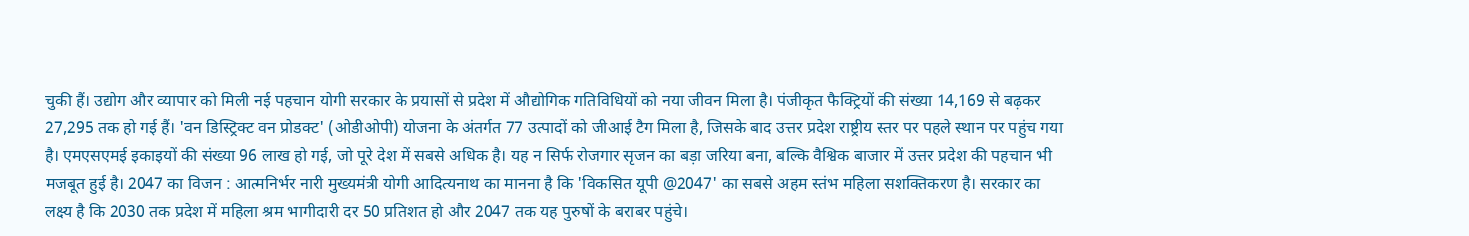चुकी हैं। उद्योग और व्यापार को मिली नई पहचान योगी सरकार के प्रयासों से प्रदेश में औद्योगिक गतिविधियों को नया जीवन मिला है। पंजीकृत फैक्ट्रियों की संख्या 14,169 से बढ़कर 27,295 तक हो गई हैं। 'वन डिस्ट्रिक्ट वन प्रोडक्ट' (ओडीओपी) योजना के अंतर्गत 77 उत्पादों को जीआई टैग मिला है, जिसके बाद उत्तर प्रदेश राष्ट्रीय स्तर पर पहले स्थान पर पहुंच गया है। एमएसएमई इकाइयों की संख्या 96 लाख हो गई, जो पूरे देश में सबसे अधिक है। यह न सिर्फ रोजगार सृजन का बड़ा जरिया बना, बल्कि वैश्विक बाजार में उत्तर प्रदेश की पहचान भी मजबूत हुई है। 2047 का विजन : आत्मनिर्भर नारी मुख्यमंत्री योगी आदित्यनाथ का मानना है कि 'विकसित यूपी @2047' का सबसे अहम स्तंभ महिला सशक्तिकरण है। सरकार का लक्ष्य है कि 2030 तक प्रदेश में महिला श्रम भागीदारी दर 50 प्रतिशत हो और 2047 तक यह पुरुषों के बराबर पहुंचे।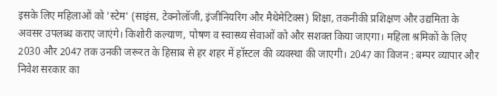इसके लिए महिलाओं को 'स्टेम' (साइंस, टेक्नोलॉजी, इंजीनियरिंग और मैथेमेटिक्स) शिक्षा, तकनीकी प्रशिक्षण और उद्यमिता के अवसर उपलब्ध कराए जाएंगे। किशोरी कल्याण, पोषण व स्वास्थ्य सेवाओं को और सशक्त किया जाएगा। महिला श्रमिकों के लिए 2030 और 2047 तक उनकी जरूरत के हिसाब से हर शहर में हॉस्टल की व्यवस्था की जाएगी। 2047 का विजन : बम्पर व्यापार और निवेश सरकार का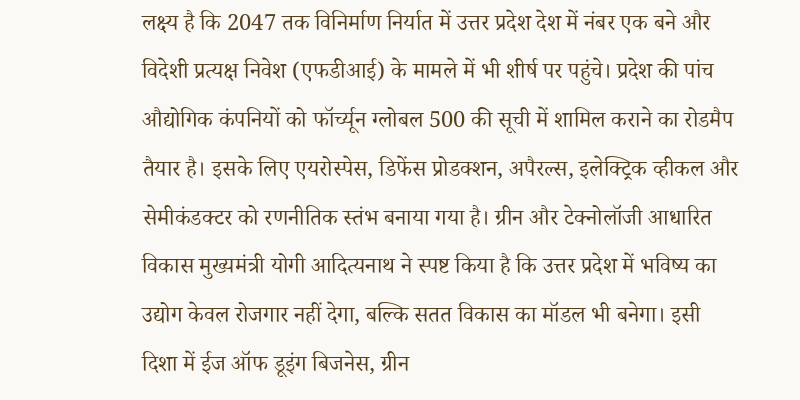लक्ष्य है कि 2047 तक विनिर्माण निर्यात में उत्तर प्रदेश देश में नंबर एक बने और विदेशी प्रत्यक्ष निवेश (एफडीआई) के मामले में भी शीर्ष पर पहुंचे। प्रदेश की पांच औद्योगिक कंपनियों को फॉर्च्यून ग्लोबल 500 की सूची में शामिल कराने का रोडमैप तैयार है। इसके लिए एयरोस्पेस, डिफेंस प्रोडक्शन, अपैरल्स, इलेक्ट्रिक व्हीकल और सेमीकंडक्टर को रणनीतिक स्तंभ बनाया गया है। ग्रीन और टेक्नोलॉजी आधारित विकास मुख्यमंत्री योगी आदित्यनाथ ने स्पष्ट किया है कि उत्तर प्रदेश में भविष्य का उद्योग केवल रोजगार नहीं देगा, बल्कि सतत विकास का मॉडल भी बनेगा। इसी दिशा में ईज ऑफ डूइंग बिजनेस, ग्रीन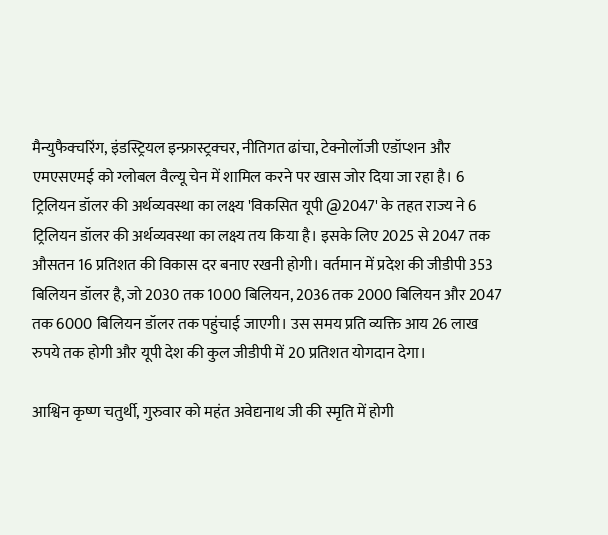मैन्युफैक्चरिंग, इंडस्ट्रियल इन्फ्रास्ट्रक्चर, नीतिगत ढांचा, टेक्नोलॉजी एडॉप्शन और एमएसएमई को ग्लोबल वैल्यू चेन में शामिल करने पर खास जोर दिया जा रहा है। 6 ट्रिलियन डॉलर की अर्थव्यवस्था का लक्ष्य 'विकसित यूपी @2047' के तहत राज्य ने 6 ट्रिलियन डॉलर की अर्थव्यवस्था का लक्ष्य तय किया है। इसके लिए 2025 से 2047 तक औसतन 16 प्रतिशत की विकास दर बनाए रखनी होगी। वर्तमान में प्रदेश की जीडीपी 353 बिलियन डॉलर है, जो 2030 तक 1000 बिलियन, 2036 तक 2000 बिलियन और 2047 तक 6000 बिलियन डॉलर तक पहुंचाई जाएगी। उस समय प्रति व्यक्ति आय 26 लाख रुपये तक होगी और यूपी देश की कुल जीडीपी में 20 प्रतिशत योगदान देगा।

आश्विन कृष्ण चतुर्थी, गुरुवार को महंत अवेद्यनाथ जी की स्मृति में होगी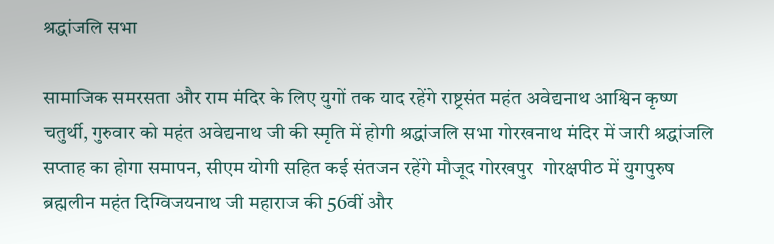श्रद्धांजलि सभा

सामाजिक समरसता और राम मंदिर के लिए युगों तक याद रहेंगे राष्ट्रसंत महंत अवेद्यनाथ आश्विन कृष्ण चतुर्थी, गुरुवार को महंत अवेद्यनाथ जी की स्मृति में होगी श्रद्धांजलि सभा गोरखनाथ मंदिर में जारी श्रद्धांजलि सप्ताह का होगा समापन, सीएम योगी सहित कई संतजन रहेंगे मौजूद गोरखपुर  गोरक्षपीठ में युगपुरुष ब्रह्मलीन महंत दिग्विजयनाथ जी महाराज की 56वीं और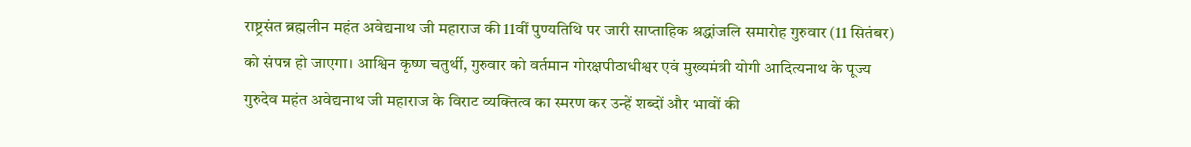राष्ट्रसंत ब्रह्मलीन महंत अवेद्यनाथ जी महाराज की 11वीं पुण्यतिथि पर जारी साप्ताहिक श्रद्धांजलि समारोह गुरुवार (11 सितंबर) को संपन्न हो जाएगा। आश्विन कृष्ण चतुर्थी, गुरुवार को वर्तमान गोरक्षपीठाधीश्वर एवं मुख्यमंत्री योगी आदित्यनाथ के पूज्य गुरुदेव महंत अवेद्यनाथ जी महाराज के विराट व्यक्तित्व का स्मरण कर उन्हें शब्दों और भावों की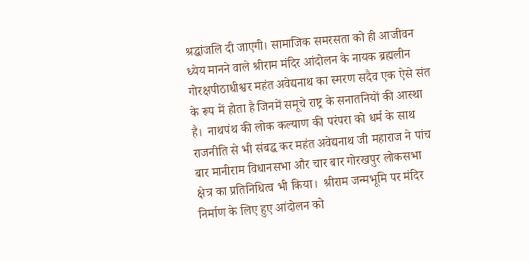श्रद्धांजलि दी जाएगी। सामाजिक समरसता को ही आजीवन ध्येय मानने वाले श्रीराम मंदिर आंदोलन के नायक ब्रह्मलीन गोरक्षपीठाधीश्वर महंत अवेद्यनाथ का स्मरण सदैव एक ऐसे संत के रूप में होता है जिनमें समूचे राष्ट्र के सनातनियों की आस्था है।  नाथपंथ की लोक कल्याण की परंपरा को धर्म के साथ राजनीति से भी संबद्ध कर महंत अवेद्यनाथ जी महाराज ने पांच बार मानीराम विधानसभा और चार बार गोरखपुर लोकसभा क्षेत्र का प्रतिनिधित्व भी किया।  श्रीराम जन्मभूमि पर मंदिर निर्माण के लिए हुए आंदोलन को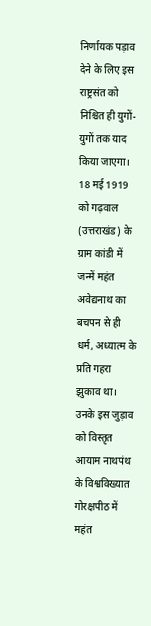निर्णायक पड़ाव देने के लिए इस राष्ट्रसंत को निश्चित ही युगों-युगों तक याद किया जाएगा। 18 मई 1919 को गढ़वाल (उत्तराखंड) के ग्राम कांडी में जन्में महंत अवेद्यनाथ का बचपन से ही धर्म, अध्यात्म के प्रति गहरा झुकाव था। उनके इस जुड़ाव को विस्तृत आयाम नाथपंथ के विश्वविख्यात गोरक्षपीठ में महंत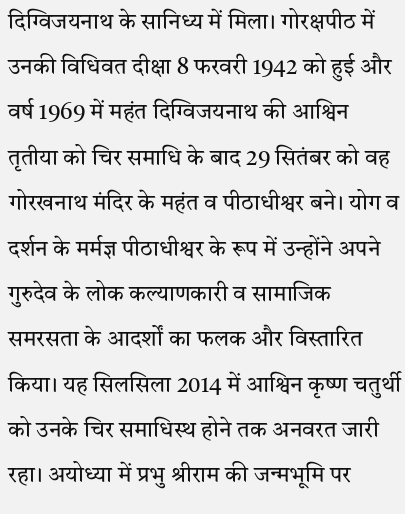दिग्विजयनाथ के सानिध्य में मिला। गोरक्षपीठ में उनकी विधिवत दीक्षा 8 फरवरी 1942 को हुई और वर्ष 1969 में महंत दिग्विजयनाथ की आश्विन तृतीया को चिर समाधि के बाद 29 सितंबर को वह गोरखनाथ मंदिर के महंत व पीठाधीश्वर बने। योग व दर्शन के मर्मज्ञ पीठाधीश्वर के रूप में उन्होंने अपने गुरुदेव के लोक कल्याणकारी व सामाजिक समरसता के आदर्शों का फलक और विस्तारित किया। यह सिलसिला 2014 में आश्विन कृष्ण चतुर्थी को उनके चिर समाधिस्थ होने तक अनवरत जारी रहा। अयोध्या में प्रभु श्रीराम की जन्मभूमि पर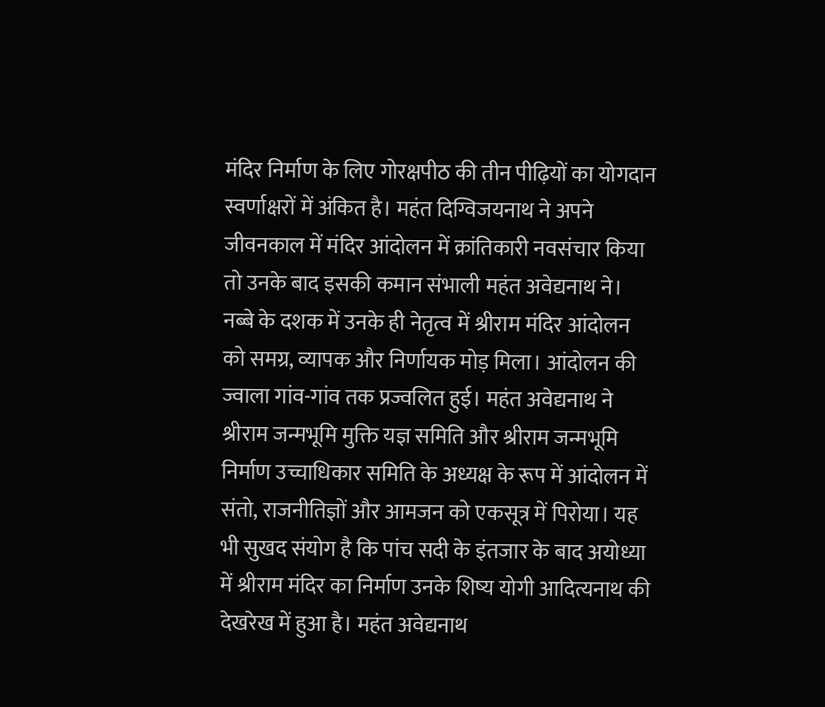मंदिर निर्माण के लिए गोरक्षपीठ की तीन पीढ़ियों का योगदान स्वर्णाक्षरों में अंकित है। महंत दिग्विजयनाथ ने अपने जीवनकाल में मंदिर आंदोलन में क्रांतिकारी नवसंचार किया तो उनके बाद इसकी कमान संभाली महंत अवेद्यनाथ ने। नब्बे के दशक में उनके ही नेतृत्व में श्रीराम मंदिर आंदोलन को समग्र, व्यापक और निर्णायक मोड़ मिला। आंदोलन की ज्वाला गांव-गांव तक प्रज्वलित हुई। महंत अवेद्यनाथ ने श्रीराम जन्मभूमि मुक्ति यज्ञ समिति और श्रीराम जन्मभूमि निर्माण उच्चाधिकार समिति के अध्यक्ष के रूप में आंदोलन में संतो, राजनीतिज्ञों और आमजन को एकसूत्र में पिरोया। यह भी सुखद संयोग है कि पांच सदी के इंतजार के बाद अयोध्या में श्रीराम मंदिर का निर्माण उनके शिष्य योगी आदित्यनाथ की देखरेख में हुआ है। महंत अवेद्यनाथ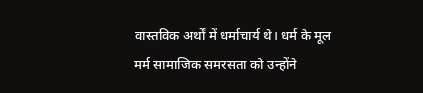वास्तविक अर्थों में धर्माचार्य थे। धर्म के मूल मर्म सामाजिक समरसता को उन्होंने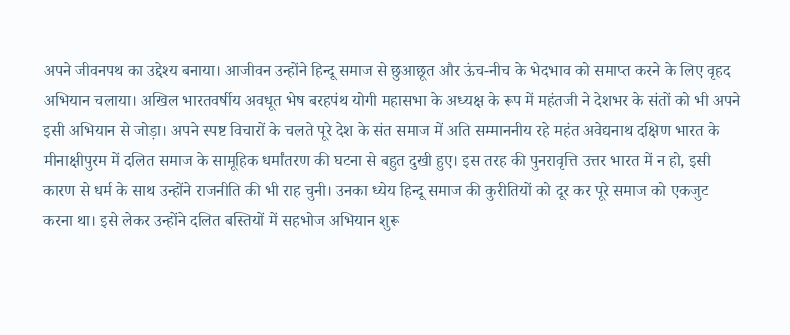अपने जीवनपथ का उद्देश्य बनाया। आजीवन उन्होंने हिन्दू समाज से छुआछूत और ऊंच-नीच के भेदभाव को समाप्त करने के लिए वृहद अभियान चलाया। अखिल भारतवर्षीय अवधूत भेष बरहपंथ योगी महासभा के अध्यक्ष के रूप में महंतजी ने देशभर के संतों को भी अपने इसी अभियान से जोड़ा। अपने स्पष्ट विचारों के चलते पूरे देश के संत समाज में अति सम्माननीय रहे महंत अवेद्यनाथ दक्षिण भारत के मीनाक्षीपुरम में दलित समाज के सामूहिक धर्मांतरण की घटना से बहुत दुखी हुए। इस तरह की पुनरावृत्ति उत्तर भारत में न हो, इसी कारण से धर्म के साथ उन्होंने राजनीति की भी राह चुनी। उनका ध्येय हिन्दू समाज की कुरीतियों को दूर कर पूरे समाज को एकजुट करना था। इसे लेकर उन्होंने दलित बस्तियों में सहभोज अभियान शुरू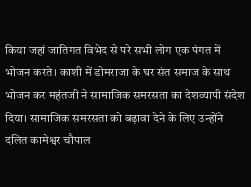किया जहां जातिगत विभेद से परे सभी लोग एक पंगत में भोजन करते। काशी में डोमराजा के घर संत समाज के साथ भोजन कर महंतजी ने सामाजिक समरसता का देशव्यापी संदेश दिया। सामाजिक समरसता को बढ़ावा देने के लिए उन्होंने दलित कामेश्वर चौपाल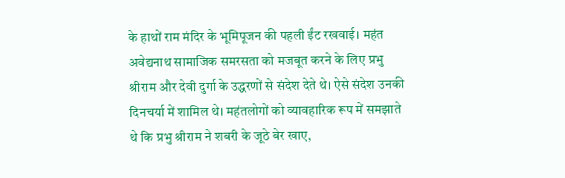के हाथों राम मंदिर के भूमिपूजन की पहली ईंट रखवाई। महंत अवेद्यनाथ सामाजिक समरसता को मजबूत करने के लिए प्रभु श्रीराम और देवी दुर्गा के उद्धरणों से संदेश देते थे। ऐसे संदेश उनकी दिनचर्या में शामिल थे। महंतलोगों को व्यावहारिक रूप में समझाते थे कि प्रभु श्रीराम ने शबरी के जूठे बेर खाए,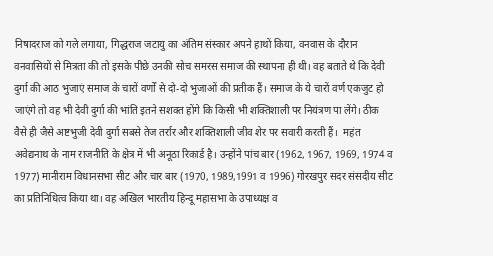निषादराज को गले लगाया, गिद्धराज जटायु का अंतिम संस्कार अपने हाथों किया, वनवास के दौरान वनवासियों से मित्रता की तो इसके पीछे उनकी सोच समरस समाज की स्थापना ही थी। वह बताते थे कि देवी दुर्गा की आठ भुजाएं समाज के चारों वर्णों से दो-दो भुजाओं की प्रतीक हैं। समाज के ये चारों वर्ण एकजुट हो जाएंगे तो वह भी देवी दुर्गा की भांति इतने सशक्त होंगे कि किसी भी शक्तिशाली पर नियंत्रण पा लेंगे। ठीक वैसे ही जैसे अष्टभुजी देवी दुर्गा सबसे तेज तर्रार और शक्तिशाली जीव शेर पर सवारी करती हैं।  महंत अवेद्यनाथ के नाम राजनीति के क्षेत्र में भी अनूठा रिकार्ड है। उन्होंने पांच बार (1962, 1967, 1969, 1974 व 1977) मानीराम विधानसभा सीट और चार बार (1970, 1989,1991 व 1996) गोरखपुर सदर संसदीय सीट का प्रतिनिधित्व किया था। वह अखिल भारतीय हिन्दू महासभा के उपाध्यक्ष व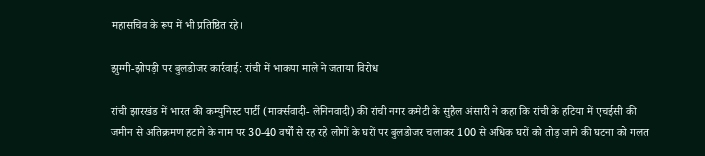महासचिव के रूप में भी प्रतिष्ठित रहे।

झुग्गी-झोपड़ी पर बुलडोजर कार्रवाई: रांची में भाकपा माले ने जताया विरोध

रांची झारखंड में भारत की कम्युनिस्ट पार्टी (मार्क्सवादी- लेनिनवादी) की रांची नगर कमेटी के सुहैल अंसारी ने कहा कि रांची के हटिया में एचईसी की जमीन से अतिक्रमण हटाने के नाम पर 30-40 वर्षों से रह रहे लोगों के घरों पर बुलडोजर चलाकर 100 से अधिक घरों को तोड़ जाने की घटना को गलत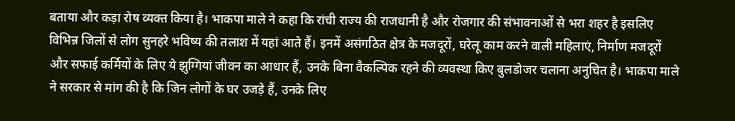बताया और कड़ा रोष व्यक्त किया है। भाकपा माले ने कहा कि रांची राज्य की राजधानी है और रोजगार की संभावनाओं से भरा शहर है इसलिए विभिन्न जिलों से लोग सुनहरे भविष्य की तलाश में यहां आते हैं। इनमें असंगठित क्षेत्र के मजदूरों, घरेलू काम करने वाली महिलाएं, निर्माण मजदूरों और सफाई कर्मियों के लिए ये झुग्गियां जीवन का आधार हैं, उनके बिना वैकल्पिक रहने की व्यवस्था किए बुलडोजर चलाना अनुचित है। भाकपा माले ने सरकार से मांग की है कि जिन लोगों के घर उजड़े हैं, उनके लिए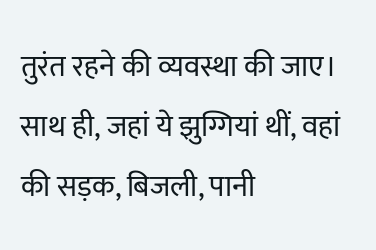तुरंत रहने की व्यवस्था की जाए। साथ ही, जहां ये झुग्गियां थीं, वहां की सड़क, बिजली, पानी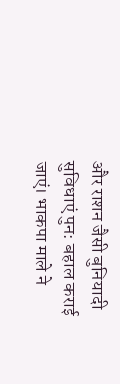और राशन जैसी बुनियादी सुविधाएं पुन: बहाल कराई जाएं। भाकपा माले ने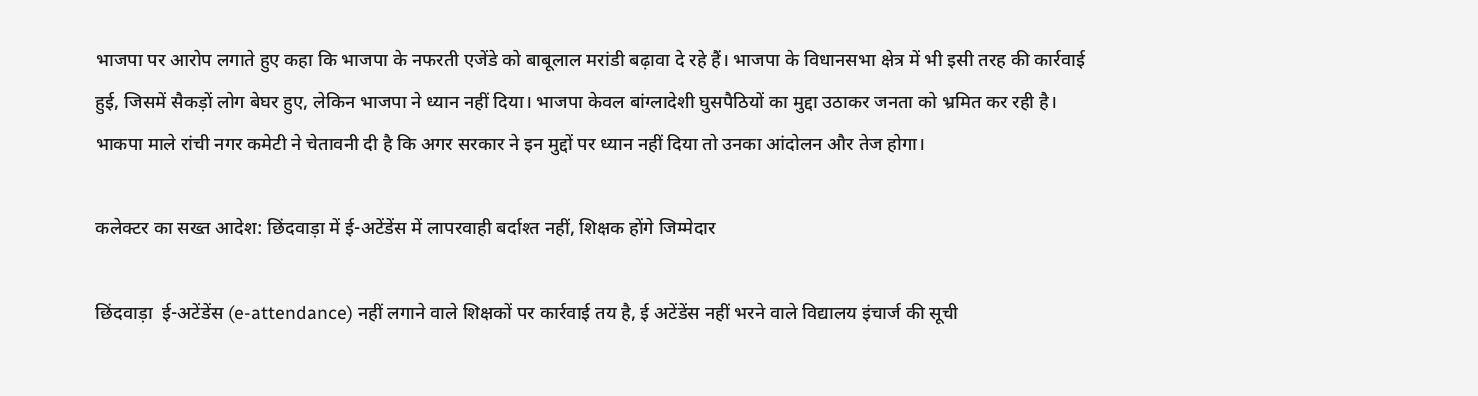भाजपा पर आरोप लगाते हुए कहा कि भाजपा के नफरती एजेंडे को बाबूलाल मरांडी बढ़ावा दे रहे हैं। भाजपा के विधानसभा क्षेत्र में भी इसी तरह की कार्रवाई हुई, जिसमें सैकड़ों लोग बेघर हुए, लेकिन भाजपा ने ध्यान नहीं दिया। भाजपा केवल बांग्लादेशी घुसपैठियों का मुद्दा उठाकर जनता को भ्रमित कर रही है। भाकपा माले रांची नगर कमेटी ने चेतावनी दी है कि अगर सरकार ने इन मुद्दों पर ध्यान नहीं दिया तो उनका आंदोलन और तेज होगा।

कलेक्टर का सख्त आदेश: छिंदवाड़ा में ई-अटेंडेंस में लापरवाही बर्दाश्त नहीं, शिक्षक होंगे जिम्मेदार

छिंदवाड़ा  ई-अटेंडेंस (e-attendance) नहीं लगाने वाले शिक्षकों पर कार्रवाई तय है, ई अटेंडेंस नहीं भरने वाले वि‌द्यालय इंचार्ज की सूची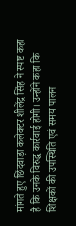मांगते हुए छिंदवाड़ा कलेक्टर शीलेंद्र सिंह ने स्पष्ट कहा है कि उनके विरुद्ध कार्रवाई होगी। उन्होंने कहा कि शिक्षकों की उपस्थिति एवं समय पालन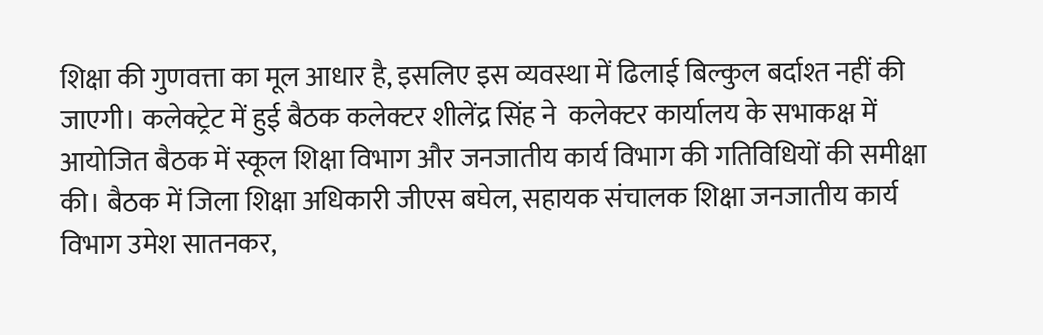शिक्षा की गुणवत्ता का मूल आधार है, इसलिए इस व्यवस्था में ढिलाई बिल्कुल बर्दाश्त नहीं की जाएगी। कलेक्ट्रेट में हुई बैठक कलेक्टर शीलेंद्र सिंह ने  कलेक्टर कार्यालय के सभाकक्ष में आयोजित बैठक में स्कूल शिक्षा विभाग और जनजातीय कार्य विभाग की गतिविधियों की समीक्षा की। बैठक में जिला शिक्षा अधिकारी जीएस बघेल, सहायक संचालक शिक्षा जनजातीय कार्य विभाग उमेश सातनकर,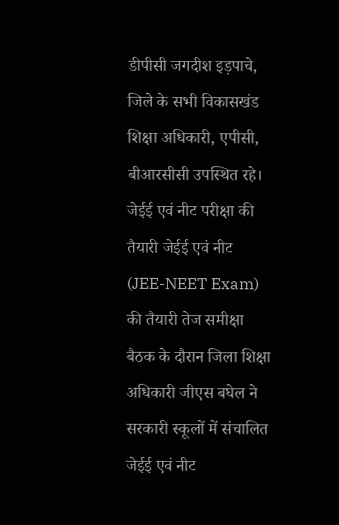डीपीसी जगदीश इड़पाचे, जिले के सभी विकासखंड शिक्षा अधिकारी, एपीसी, बीआरसीसी उपस्थित रहे।  जेईई एवं नीट परीक्षा की तैयारी जेईई एवं नीट (JEE-NEET Exam) की तैयारी तेज समीक्षा बैठक के दौरान जिला शिक्षा अधिकारी जीएस बघेल ने सरकारी स्कूलों में संचालित जेईई एवं नीट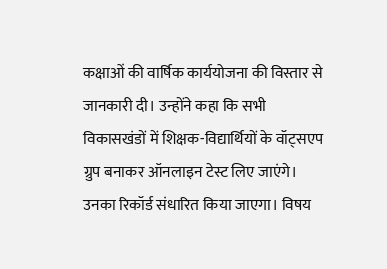कक्षाओं की वार्षिक कार्ययोजना की विस्तार से जानकारी दी। उन्होंने कहा कि सभी विकासखंडों में शिक्षक-विद्यार्थियों के वॉट्सएप ग्रुप बनाकर ऑनलाइन टेस्ट लिए जाएंगे। उनका रिकॉर्ड संधारित किया जाएगा। विषय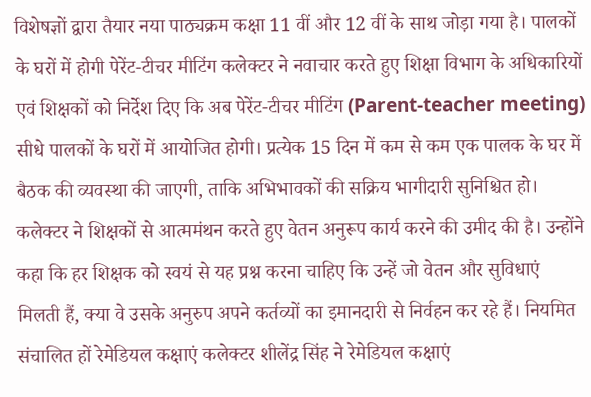विशेषज्ञों द्वारा तैयार नया पाठ्यक्रम कक्षा 11 वीं और 12 वीं के साथ जोड़ा गया है। पालकों के घरों में होगी पेरेंट-टीचर मीटिंग कलेक्टर ने नवाचार करते हुए शिक्षा विभाग के अधिकारियों एवं शिक्षकों को निर्देश दिए कि अब पेरेंट-टीचर मीटिंग (Parent-teacher meeting) सीधे पालकों के घरों में आयोजित होगी। प्रत्येक 15 दिन में कम से कम एक पालक के घर में बैठक की व्यवस्था की जाएगी, ताकि अभिभावकों की सक्रिय भागीदारी सुनिश्चित हो। कलेक्टर ने शिक्षकों से आत्ममंथन करते हुए वेतन अनुरूप कार्य करने की उमीद की है। उन्होंने कहा कि हर शिक्षक को स्वयं से यह प्रश्न करना चाहिए कि उन्हें जो वेतन और सुविधाएं मिलती हैं, क्या वे उसके अनुरुप अपने कर्तव्यों का इमानदारी से निर्वहन कर रहे हैं। नियमित संचालित हों रेमेडियल कक्षाएं कलेक्टर शीलेंद्र सिंह ने रेमेडियल कक्षाएं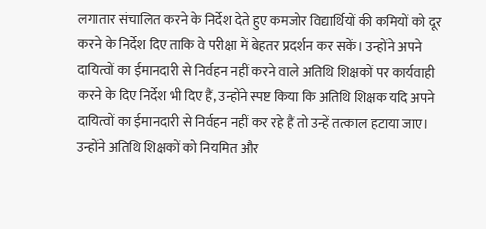लगातार संचालित करने के निर्देश देते हुए कमजोर वि‌द्यार्थियों की कमियों को दूर करने के निर्देश दिए ताकि वे परीक्षा में बेहतर प्रदर्शन कर सकें। उन्होंने अपने दायित्वों का ईमानदारी से निर्वहन नहीं करने वाले अतिथि शिक्षकों पर कार्यवाही करने के दिए निर्देश भी दिए हैं, उन्होंने स्पष्ट किया कि अतिथि शिक्षक यदि अपने दायित्वों का ईमानदारी से निर्वहन नहीं कर रहे हैं तो उन्हें तत्काल हटाया जाए। उन्होंने अतिथि शिक्षकों को नियमित और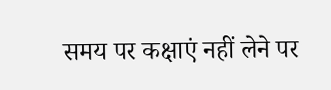समय पर कक्षाएं नहीं लेने पर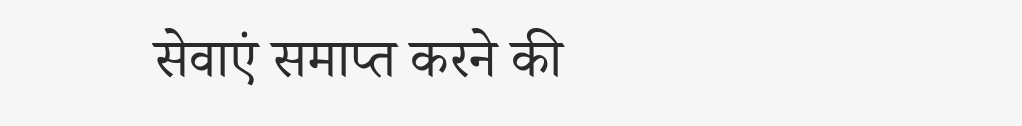सेवाएं समाप्त करने की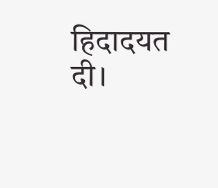हिदादयत दी।